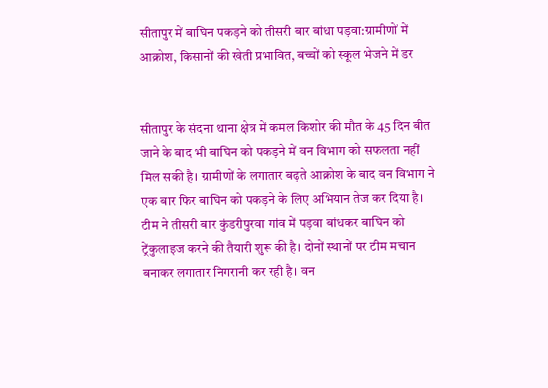सीतापुर में बाघिन पकड़ने को तीसरी बार बांधा पड़वा:ग्रामीणों में आक्रोश, किसानों की खेती प्रभावित, बच्चों को स्कूल भेजने में डर


सीतापुर के संदना थाना क्षेत्र में कमल किशोर की मौत के 45 दिन बीत जाने के बाद भी बाघिन को पकड़ने में वन विभाग को सफलता नहीं मिल सकी है। ग्रामीणों के लगातार बढ़ते आक्रोश के बाद वन विभाग ने एक बार फिर बाघिन को पकड़ने के लिए अभियान तेज कर दिया है। टीम ने तीसरी बार कुंडरीपुरवा गांव में पड़वा बांधकर बाघिन को ट्रेंकुलाइज करने की तैयारी शुरू की है। दोनों स्थानों पर टीम मचान बनाकर लगातार निगरानी कर रही है। वन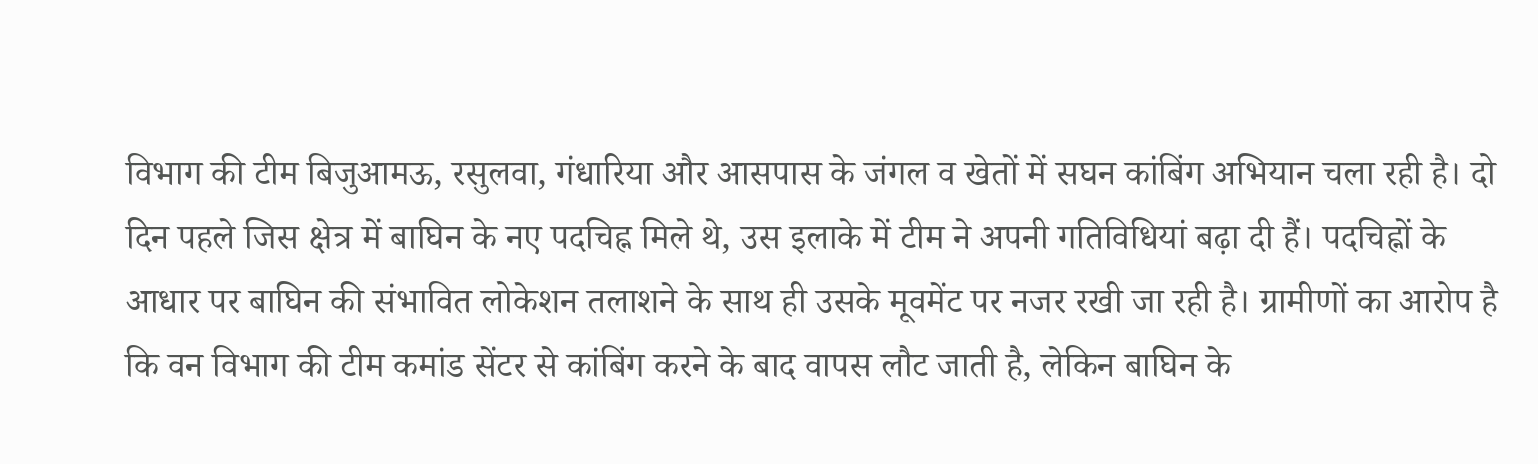विभाग की टीम बिजुआमऊ, रसुलवा, गंधारिया और आसपास के जंगल व खेतों में सघन कांबिंग अभियान चला रही है। दो दिन पहले जिस क्षेत्र में बाघिन के नए पदचिह्न मिले थे, उस इलाके में टीम ने अपनी गतिविधियां बढ़ा दी हैं। पदचिह्नों के आधार पर बाघिन की संभावित लोकेशन तलाशने के साथ ही उसके मूवमेंट पर नजर रखी जा रही है। ग्रामीणों का आरोप है कि वन विभाग की टीम कमांड सेंटर से कांबिंग करने के बाद वापस लौट जाती है, लेकिन बाघिन के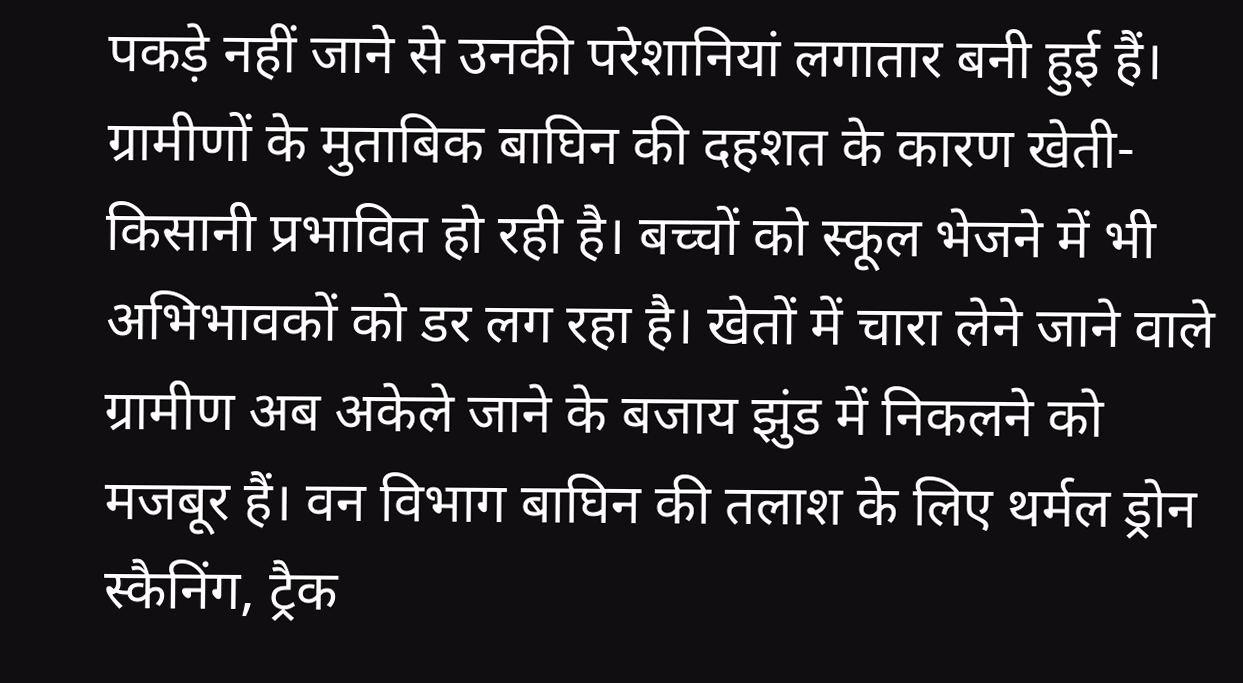पकड़े नहीं जाने से उनकी परेशानियां लगातार बनी हुई हैं। ग्रामीणों के मुताबिक बाघिन की दहशत के कारण खेती-किसानी प्रभावित हो रही है। बच्चों को स्कूल भेजने में भी अभिभावकों को डर लग रहा है। खेतों में चारा लेने जाने वाले ग्रामीण अब अकेले जाने के बजाय झुंड में निकलने को मजबूर हैं। वन विभाग बाघिन की तलाश के लिए थर्मल ड्रोन स्कैनिंग, ट्रैक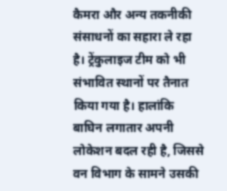कैमरा और अन्य तकनीकी संसाधनों का सहारा ले रहा है। ट्रेंकुलाइज टीम को भी संभावित स्थानों पर तैनात किया गया है। हालांकि बाघिन लगातार अपनी लोकेशन बदल रही है, जिससे वन विभाग के सामने उसकी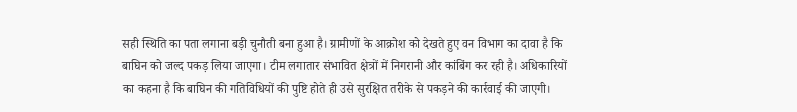सही स्थिति का पता लगाना बड़ी चुनौती बना हुआ है। ग्रामीणों के आक्रोश को देखते हुए वन विभाग का दावा है कि बाघिन को जल्द पकड़ लिया जाएगा। टीम लगातार संभावित क्षेत्रों में निगरानी और कांबिंग कर रही है। अधिकारियों का कहना है कि बाघिन की गतिविधियों की पुष्टि होते ही उसे सुरक्षित तरीके से पकड़ने की कार्रवाई की जाएगी।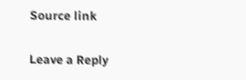Source link

Leave a Reply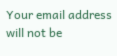Your email address will not be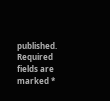published. Required fields are marked *